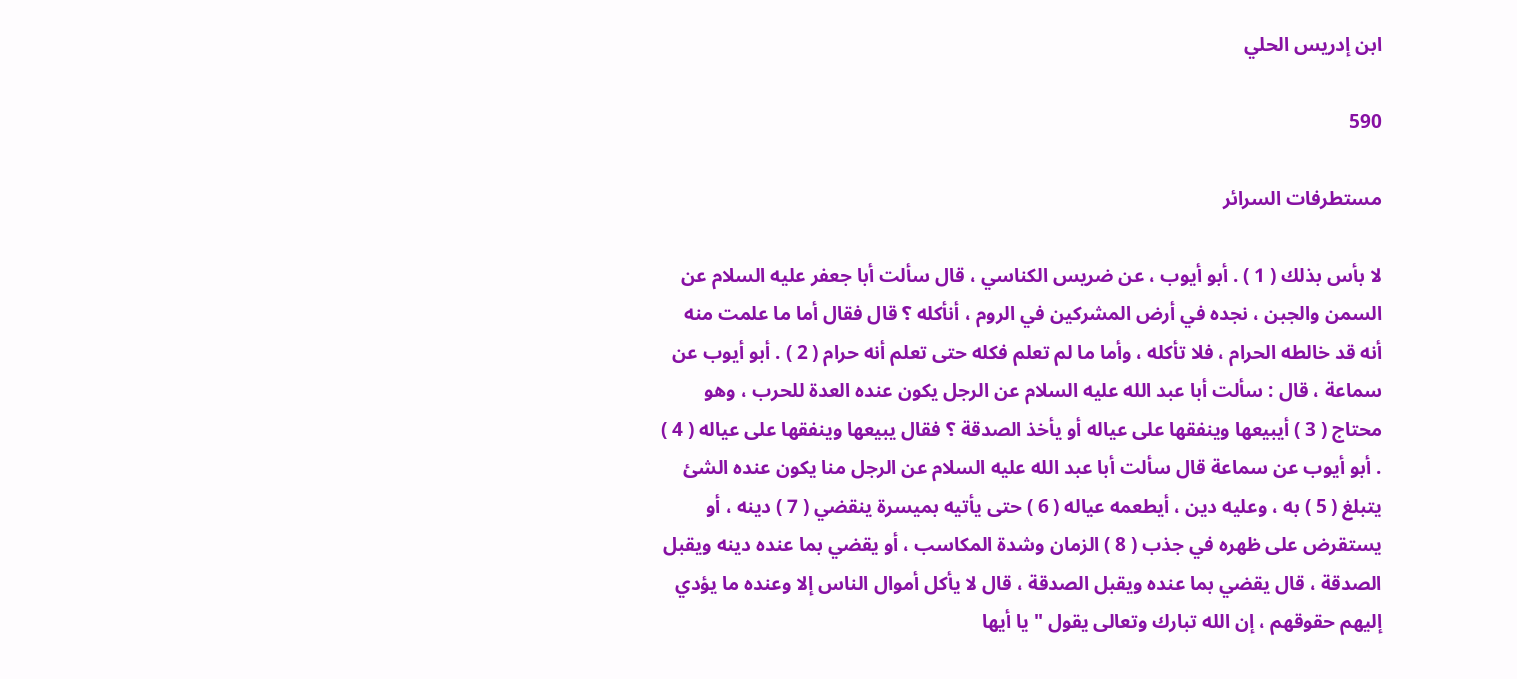ابن إدريس الحلي

590

مستطرفات السرائر

لا بأس بذلك ( 1 ) . أبو أيوب ، عن ضريس الكناسي ، قال سألت أبا جعفر عليه السلام عن السمن والجبن ، نجده في أرض المشركين في الروم ، أنأكله ؟ قال فقال أما ما علمت منه أنه قد خالطه الحرام ، فلا تأكله ، وأما ما لم تعلم فكله حتى تعلم أنه حرام ( 2 ) . أبو أيوب عن سماعة ، قال : سألت أبا عبد الله عليه السلام عن الرجل يكون عنده العدة للحرب ، وهو محتاج ( 3 ) أيبيعها وينفقها على عياله أو يأخذ الصدقة ؟ فقال يبيعها وينفقها على عياله ( 4 ) . أبو أيوب عن سماعة قال سألت أبا عبد الله عليه السلام عن الرجل منا يكون عنده الشئ يتبلغ ( 5 ) به ، وعليه دين ، أيطعمه عياله ( 6 ) حتى يأتيه بميسرة ينقضي ( 7 ) دينه ، أو يستقرض على ظهره في جذب ( 8 ) الزمان وشدة المكاسب ، أو يقضي بما عنده دينه ويقبل الصدقة ، قال يقضي بما عنده ويقبل الصدقة ، قال لا يأكل أموال الناس إلا وعنده ما يؤدي إليهم حقوقهم ، إن الله تبارك وتعالى يقول " يا أيها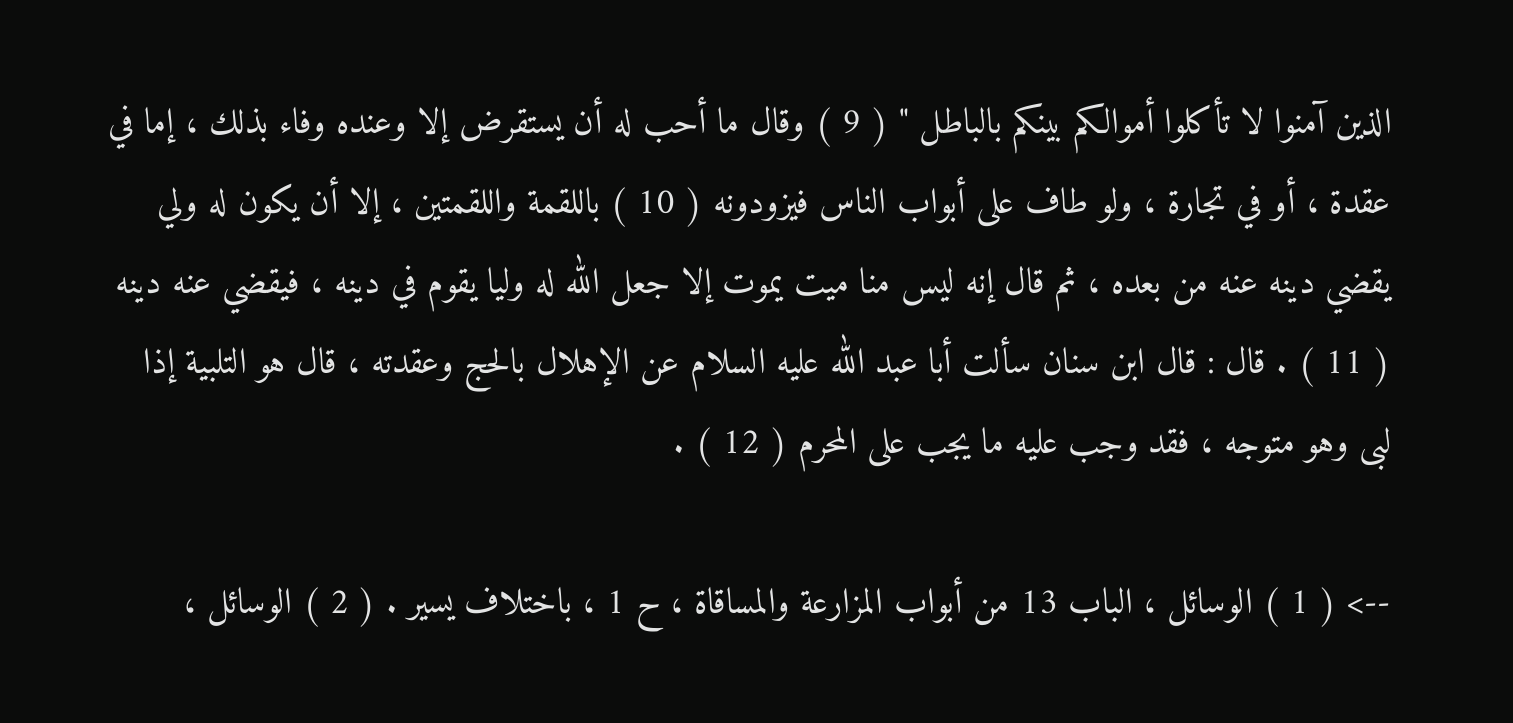الذين آمنوا لا تأكلوا أموالكم بينكم بالباطل " ( 9 ) وقال ما أحب له أن يستقرض إلا وعنده وفاء بذلك ، إما في عقدة ، أو في تجارة ، ولو طاف على أبواب الناس فيزودونه ( 10 ) باللقمة واللقمتين ، إلا أن يكون له ولي يقضي دينه عنه من بعده ، ثم قال إنه ليس منا ميت يموت إلا جعل الله له وليا يقوم في دينه ، فيقضي عنه دينه ( 11 ) . قال : قال ابن سنان سألت أبا عبد الله عليه السلام عن الإهلال بالحج وعقدته ، قال هو التلبية إذا لبى وهو متوجه ، فقد وجب عليه ما يجب على المحرم ( 12 ) .

--> ( 1 ) الوسائل ، الباب 13 من أبواب المزارعة والمساقاة ، ح 1 ، باختلاف يسير . ( 2 ) الوسائل ،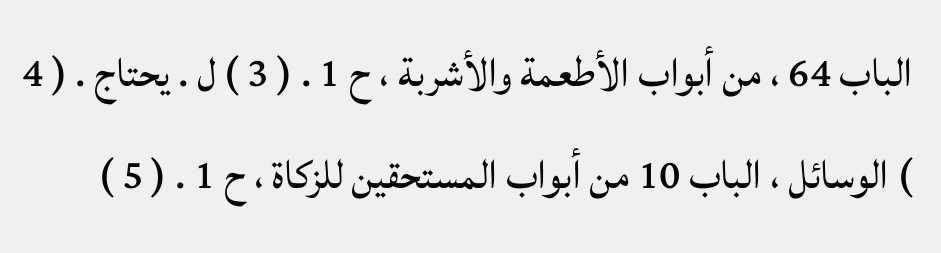الباب 64 ، من أبواب الأطعمة والأشربة ، ح 1 . ( 3 ) ل . يحتاج . ( 4 ) الوسائل ، الباب 10 من أبواب المستحقين للزكاة ، ح 1 . ( 5 )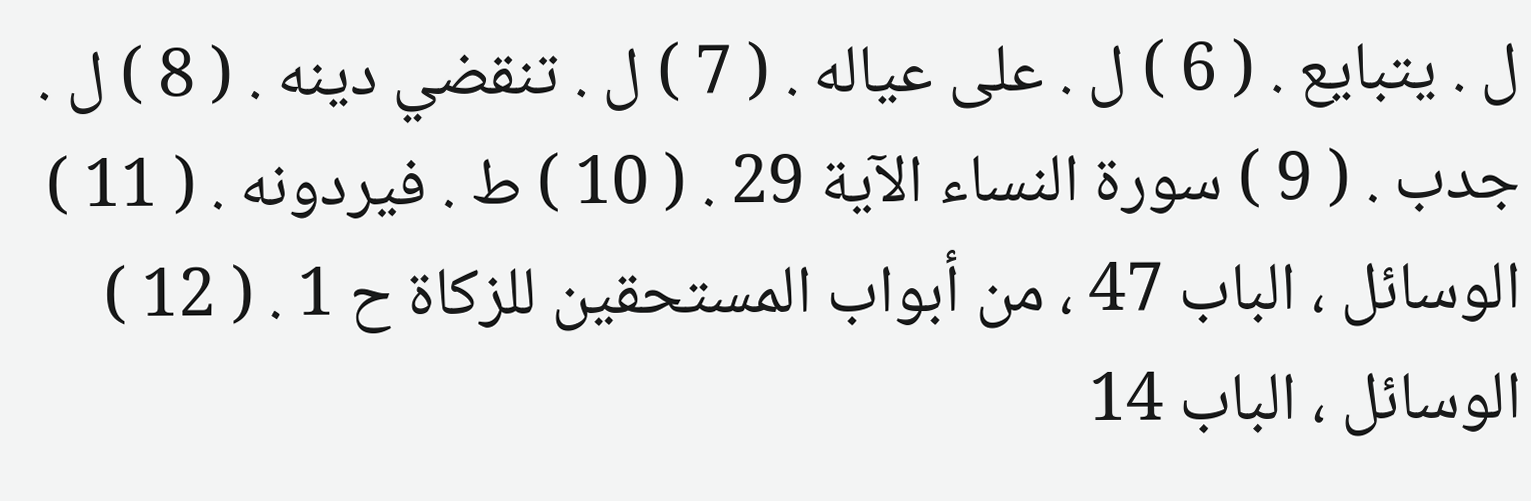ل . يتبايع . ( 6 ) ل . على عياله . ( 7 ) ل . تنقضي دينه . ( 8 ) ل . جدب . ( 9 ) سورة النساء الآية 29 . ( 10 ) ط . فيردونه . ( 11 ) الوسائل ، الباب 47 ، من أبواب المستحقين للزكاة ح 1 . ( 12 ) الوسائل ، الباب 14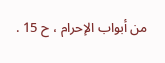من أبواب الإحرام ، ح 15 .